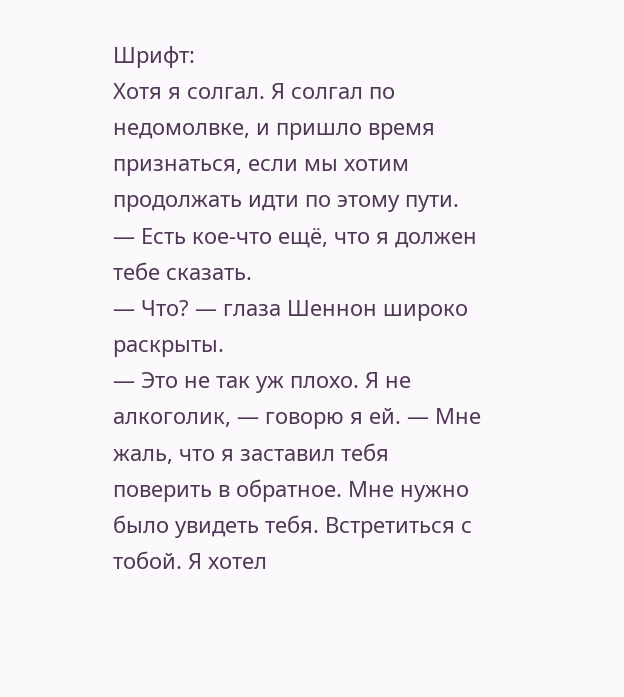Шрифт:
Хотя я солгал. Я солгал по недомолвке, и пришло время признаться, если мы хотим продолжать идти по этому пути.
— Есть кое-что ещё, что я должен тебе сказать.
— Что? — глаза Шеннон широко раскрыты.
— Это не так уж плохо. Я не алкоголик, — говорю я ей. — Мне жаль, что я заставил тебя поверить в обратное. Мне нужно было увидеть тебя. Встретиться с тобой. Я хотел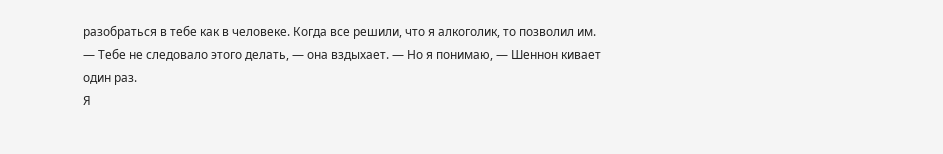разобраться в тебе как в человеке. Когда все решили, что я алкоголик, то позволил им.
— Тебе не следовало этого делать, — она вздыхает. — Но я понимаю, — Шеннон кивает один раз.
Я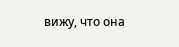вижу, что она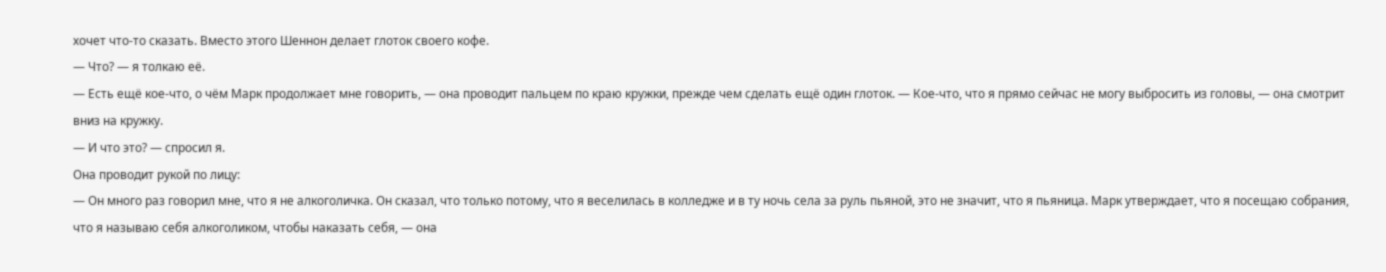хочет что-то сказать. Вместо этого Шеннон делает глоток своего кофе.
— Что? — я толкаю её.
— Есть ещё кое-что, о чём Марк продолжает мне говорить, — она проводит пальцем по краю кружки, прежде чем сделать ещё один глоток. — Кое-что, что я прямо сейчас не могу выбросить из головы, — она смотрит вниз на кружку.
— И что это? — спросил я.
Она проводит рукой по лицу:
— Он много раз говорил мне, что я не алкоголичка. Он сказал, что только потому, что я веселилась в колледже и в ту ночь села за руль пьяной, это не значит, что я пьяница. Марк утверждает, что я посещаю собрания, что я называю себя алкоголиком, чтобы наказать себя, — она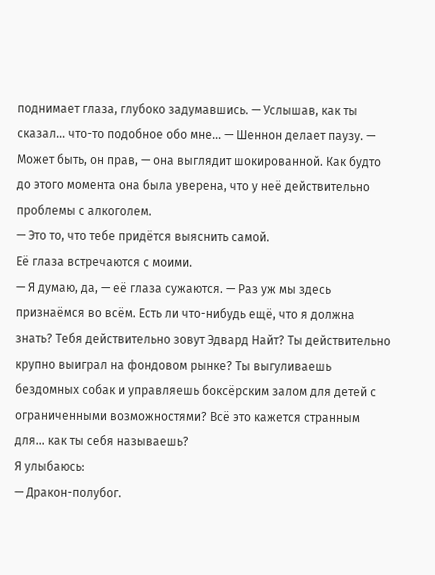поднимает глаза, глубоко задумавшись. — Услышав, как ты сказал… что-то подобное обо мне… — Шеннон делает паузу. — Может быть, он прав, — она выглядит шокированной. Как будто до этого момента она была уверена, что у неё действительно проблемы с алкоголем.
— Это то, что тебе придётся выяснить самой.
Её глаза встречаются с моими.
— Я думаю, да, — её глаза сужаются. — Раз уж мы здесь признаёмся во всём. Есть ли что-нибудь ещё, что я должна знать? Тебя действительно зовут Эдвард Найт? Ты действительно крупно выиграл на фондовом рынке? Ты выгуливаешь бездомных собак и управляешь боксёрским залом для детей с ограниченными возможностями? Всё это кажется странным для… как ты себя называешь?
Я улыбаюсь:
— Дракон-полубог.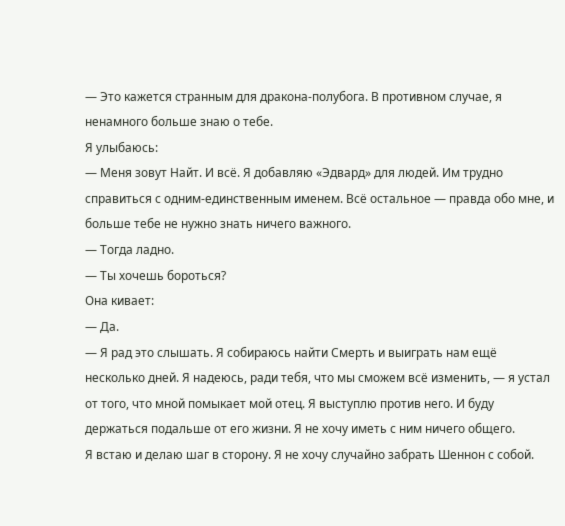— Это кажется странным для дракона-полубога. В противном случае, я ненамного больше знаю о тебе.
Я улыбаюсь:
— Меня зовут Найт. И всё. Я добавляю «Эдвард» для людей. Им трудно справиться с одним-единственным именем. Всё остальное — правда обо мне, и больше тебе не нужно знать ничего важного.
— Тогда ладно.
— Ты хочешь бороться?
Она кивает:
— Да.
— Я рад это слышать. Я собираюсь найти Смерть и выиграть нам ещё несколько дней. Я надеюсь, ради тебя, что мы сможем всё изменить, — я устал от того, что мной помыкает мой отец. Я выступлю против него. И буду держаться подальше от его жизни. Я не хочу иметь с ним ничего общего.
Я встаю и делаю шаг в сторону. Я не хочу случайно забрать Шеннон с собой.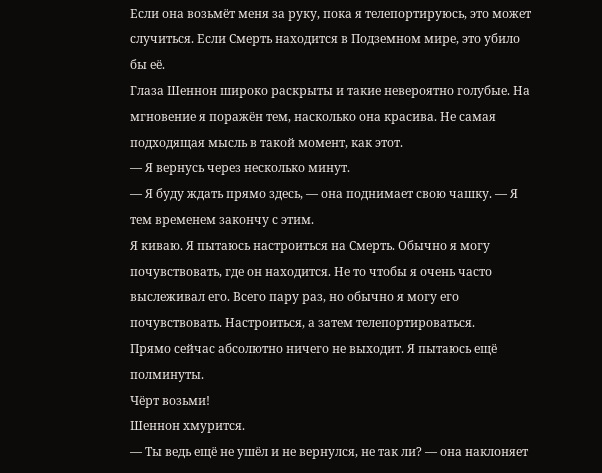Если она возьмёт меня за руку, пока я телепортируюсь, это может случиться. Если Смерть находится в Подземном мире, это убило бы её.
Глаза Шеннон широко раскрыты и такие невероятно голубые. На мгновение я поражён тем, насколько она красива. Не самая подходящая мысль в такой момент, как этот.
— Я вернусь через несколько минут.
— Я буду ждать прямо здесь, — она поднимает свою чашку. — Я тем временем закончу с этим.
Я киваю. Я пытаюсь настроиться на Смерть. Обычно я могу почувствовать, где он находится. Не то чтобы я очень часто выслеживал его. Всего пару раз, но обычно я могу его почувствовать. Настроиться, а затем телепортироваться.
Прямо сейчас абсолютно ничего не выходит. Я пытаюсь ещё полминуты.
Чёрт возьми!
Шеннон хмурится.
— Ты ведь ещё не ушёл и не вернулся, не так ли? — она наклоняет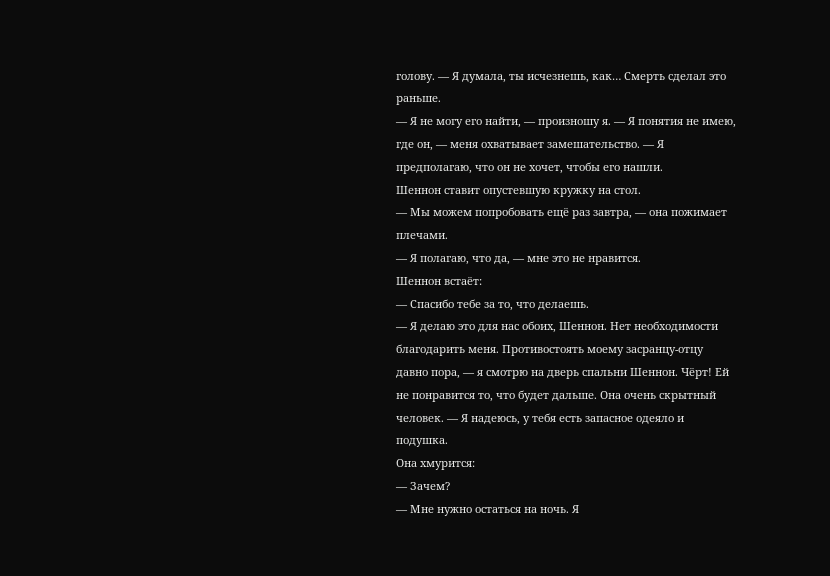голову. — Я думала, ты исчезнешь, как… Смерть сделал это раньше.
— Я не могу его найти, — произношу я. — Я понятия не имею, где он, — меня охватывает замешательство. — Я предполагаю, что он не хочет, чтобы его нашли.
Шеннон ставит опустевшую кружку на стол.
— Мы можем попробовать ещё раз завтра, — она пожимает плечами.
— Я полагаю, что да, — мне это не нравится.
Шеннон встаёт:
— Спасибо тебе за то, что делаешь.
— Я делаю это для нас обоих, Шеннон. Нет необходимости благодарить меня. Противостоять моему засранцу-отцу давно пора, — я смотрю на дверь спальни Шеннон. Чёрт! Ей не понравится то, что будет дальше. Она очень скрытный человек. — Я надеюсь, у тебя есть запасное одеяло и подушка.
Она хмурится:
— Зачем?
— Мне нужно остаться на ночь. Я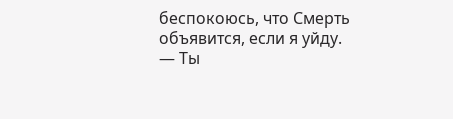беспокоюсь, что Смерть объявится, если я уйду.
— Ты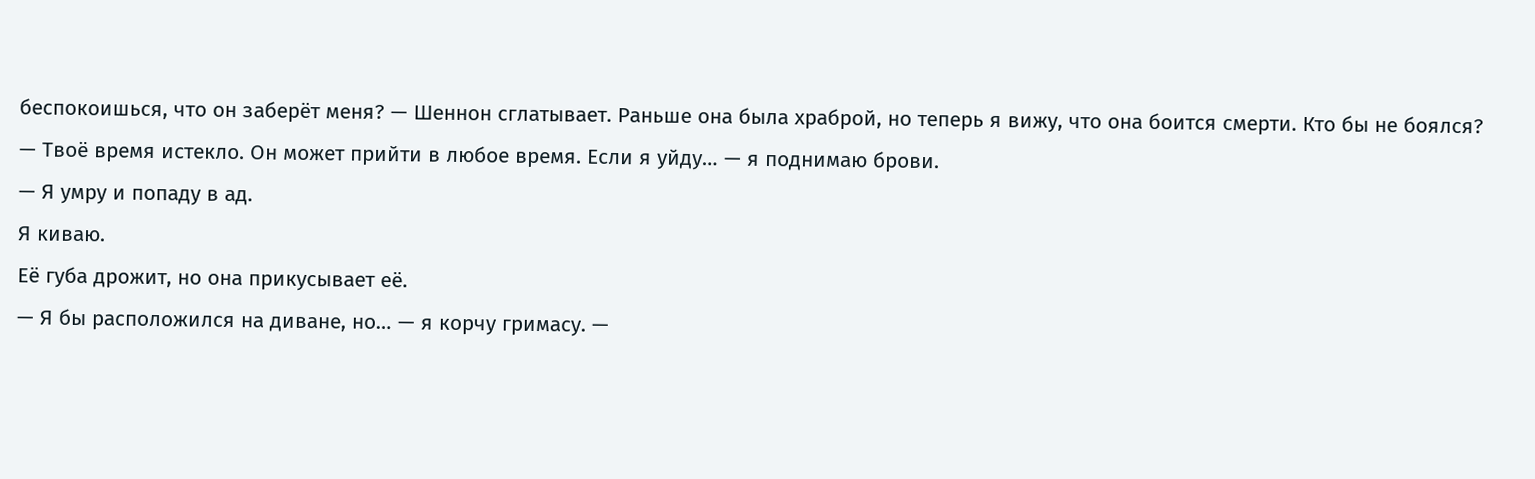беспокоишься, что он заберёт меня? — Шеннон сглатывает. Раньше она была храброй, но теперь я вижу, что она боится смерти. Кто бы не боялся?
— Твоё время истекло. Он может прийти в любое время. Если я уйду… — я поднимаю брови.
— Я умру и попаду в ад.
Я киваю.
Её губа дрожит, но она прикусывает её.
— Я бы расположился на диване, но… — я корчу гримасу. —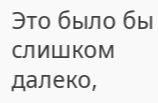Это было бы слишком далеко,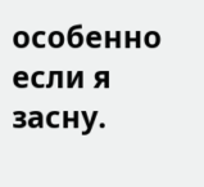особенно если я засну.